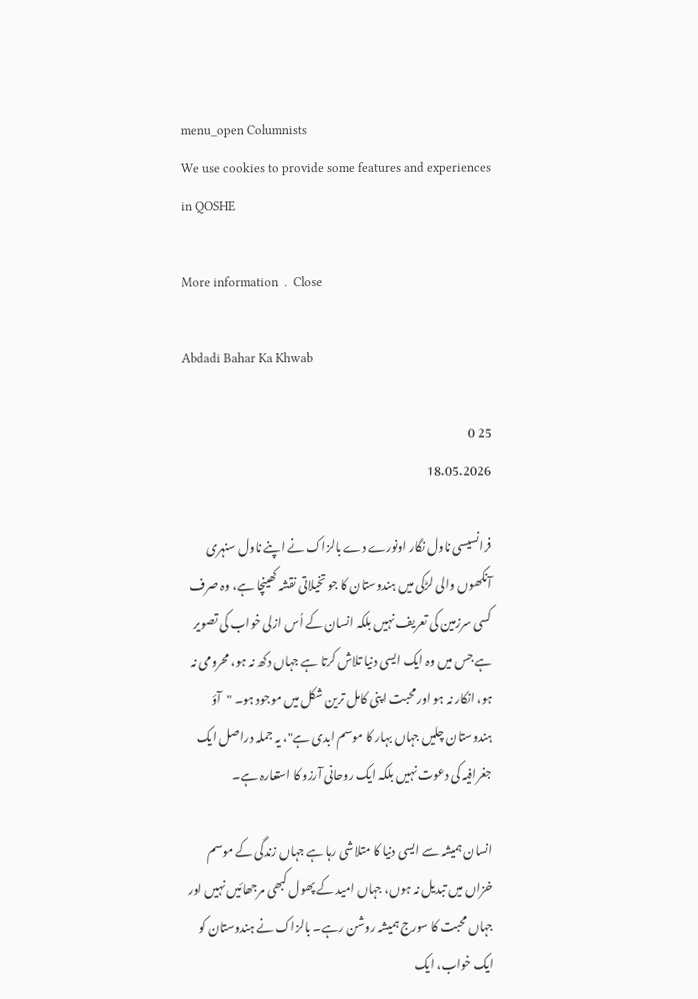menu_open Columnists
We use cookies to provide some features and experiences in QOSHE

More information  .  Close

Abdadi Bahar Ka Khwab

25 0
18.05.2026

فرانسیسی ناول نگار اونورے دے بالزاک نے اپنے ناول سنہری آنکھوں والی لڑکی میں ہندوستان کا جو تخیلاتی نقشہ کھینچا ہے، وہ صرف کسی سرزمین کی تعریف نہیں بلکہ انسان کے اُس ازلی خواب کی تصویر ہے جس میں وہ ایک ایسی دنیا تلاش کرتا ہے جہاں دکھ نہ ہو، محرومی نہ ہو، انکار نہ ہو اور محبت اپنی کامل ترین شکل میں موجود ہو۔ "آؤ ہندوستان چلیں جہاں بہار کا موسم ابدی ہے"، یہ جملہ دراصل ایک جغرافیہ کی دعوت نہیں بلکہ ایک روحانی آرزو کا استعارہ ہے۔

انسان ہمیشہ سے ایسی دنیا کا متلاشی رہا ہے جہاں زندگی کے موسم خزاں میں تبدیل نہ ہوں، جہاں امید کے پھول کبھی مرجھائیں نہیں اور جہاں محبت کا سورج ہمیشہ روشن رہے۔ بالزاک نے ہندوستان کو ایک خواب، ایک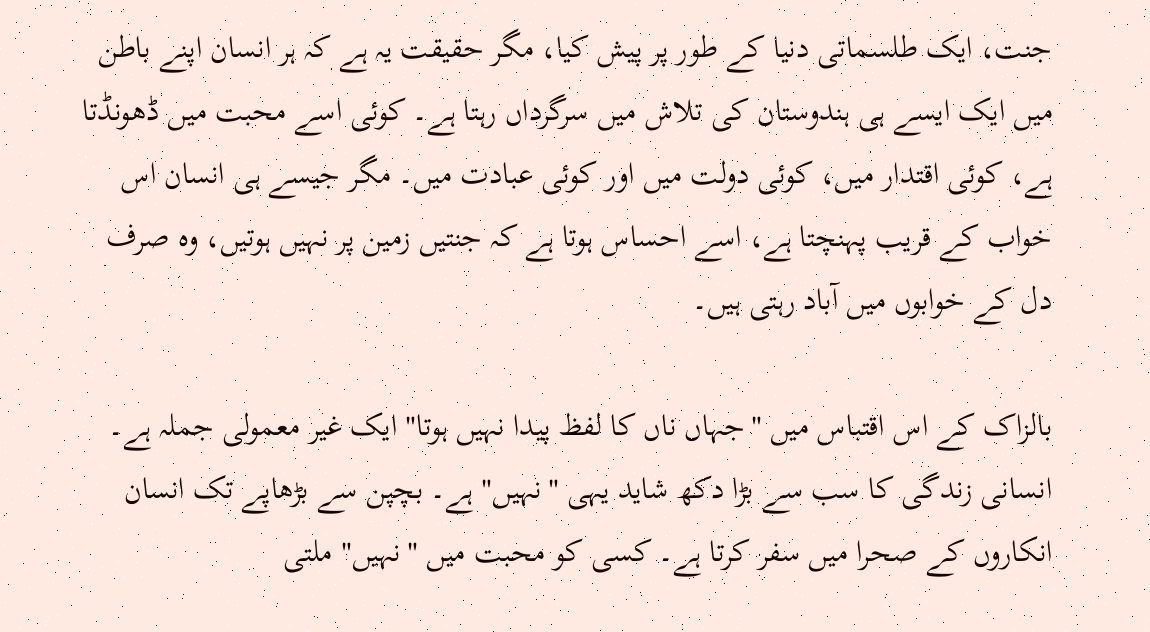جنت، ایک طلسماتی دنیا کے طور پر پیش کیا، مگر حقیقت یہ ہے کہ ہر انسان اپنے باطن میں ایک ایسے ہی ہندوستان کی تلاش میں سرگرداں رہتا ہے۔ کوئی اسے محبت میں ڈھونڈتا ہے، کوئی اقتدار میں، کوئی دولت میں اور کوئی عبادت میں۔ مگر جیسے ہی انسان اس خواب کے قریب پہنچتا ہے، اسے احساس ہوتا ہے کہ جنتیں زمین پر نہیں ہوتیں، وہ صرف دل کے خوابوں میں آباد رہتی ہیں۔

بالزاک کے اس اقتباس میں "جہاں ناں کا لفظ پیدا نہیں ہوتا" ایک غیر معمولی جملہ ہے۔ انسانی زندگی کا سب سے بڑا دکھ شاید یہی "نہیں" ہے۔ بچپن سے بڑھاپے تک انسان انکاروں کے صحرا میں سفر کرتا ہے۔ کسی کو محبت میں "نہیں" ملتی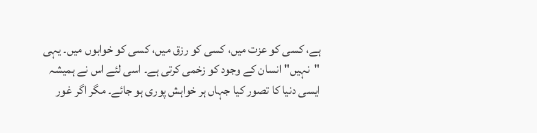ہے، کسی کو عزت میں، کسی کو رزق میں، کسی کو خوابوں میں۔ یہی "نہیں" انسان کے وجود کو زخمی کرتی ہے۔ اسی لئے اس نے ہمیشہ ایسی دنیا کا تصور کیا جہاں ہر خواہش پوری ہو جائے۔ مگر اگر غور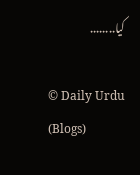کیا........

© Daily Urdu (Blogs)